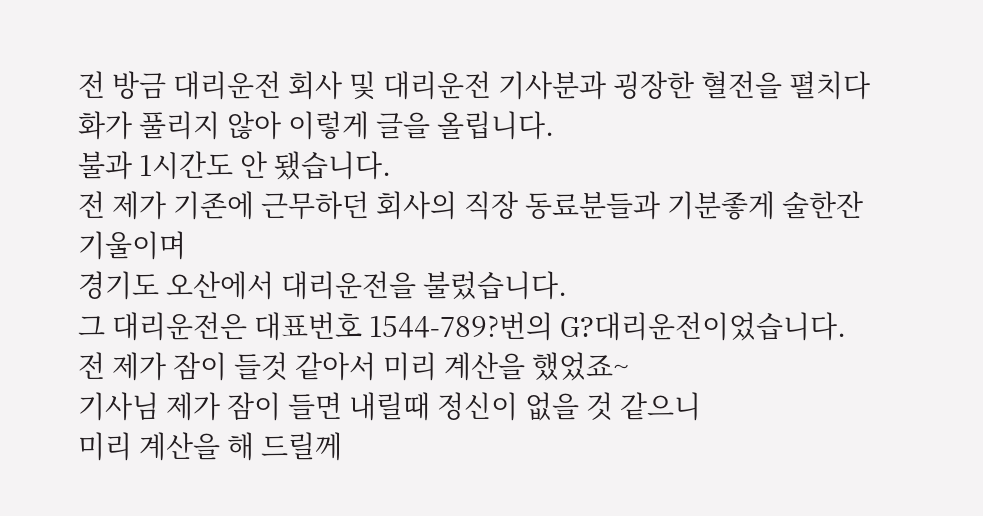전 방금 대리운전 회사 및 대리운전 기사분과 굉장한 혈전을 펼치다
화가 풀리지 않아 이렇게 글을 올립니다.
불과 1시간도 안 됐습니다.
전 제가 기존에 근무하던 회사의 직장 동료분들과 기분좋게 술한잔 기울이며
경기도 오산에서 대리운전을 불렀습니다.
그 대리운전은 대표번호 1544-789?번의 G?대리운전이었습니다.
전 제가 잠이 들것 같아서 미리 계산을 했었죠~
기사님 제가 잠이 들면 내릴때 정신이 없을 것 같으니
미리 계산을 해 드릴께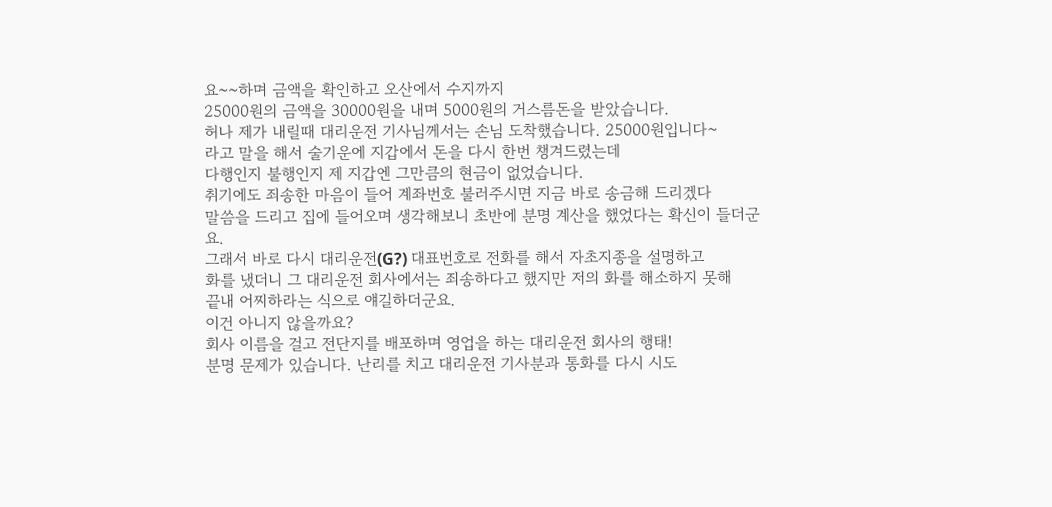요~~하며 금액을 확인하고 오산에서 수지까지
25000원의 금액을 30000원을 내며 5000원의 거스름돈을 받았습니다.
허나 제가 내릴때 대리운전 기사님께서는 손님 도착했습니다. 25000원입니다~
라고 말을 해서 술기운에 지갑에서 돈을 다시 한번 챙겨드렸는데
다행인지 불행인지 제 지갑엔 그만큼의 현금이 없었습니다.
취기에도 죄송한 마음이 들어 계좌번호 불러주시면 지금 바로 송금해 드리겠다
말씀을 드리고 집에 들어오며 생각해보니 초반에 분명 계산을 했었다는 확신이 들더군요.
그래서 바로 다시 대리운전(G?) 대표번호로 전화를 해서 자초지종을 설명하고
화를 냈더니 그 대리운전 회사에서는 죄송하다고 했지만 저의 화를 해소하지 못해
끝내 어찌하라는 식으로 얘길하더군요.
이건 아니지 않을까요?
회사 이름을 걸고 전단지를 배포하며 영업을 하는 대리운전 회사의 행태!
분명 문제가 있습니다. 난리를 치고 대리운전 기사분과 통화를 다시 시도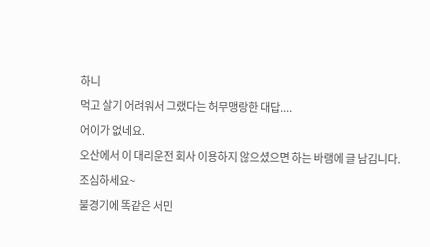하니
먹고 살기 어려워서 그랬다는 허무맹랑한 대답....
어이가 없네요.
오산에서 이 대리운전 회사 이용하지 않으셨으면 하는 바램에 글 남김니다.
조심하세요~
불경기에 똑같은 서민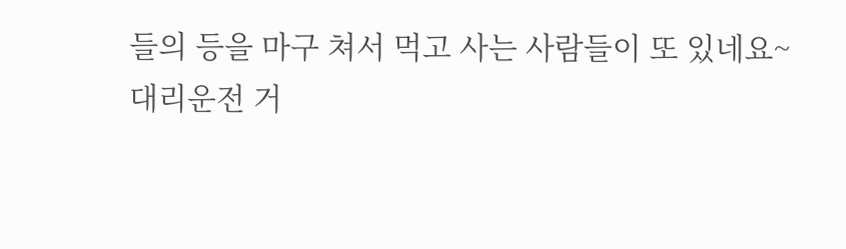들의 등을 마구 쳐서 먹고 사는 사람들이 또 있네요~
대리운전 거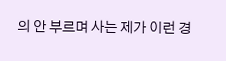의 안 부르며 사는 제가 이런 경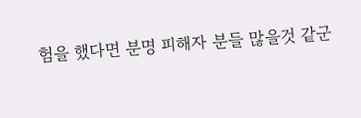험을 했다면 분명 피해자 분들 많을것 같군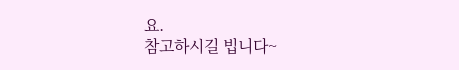요.
참고하시길 빕니다~